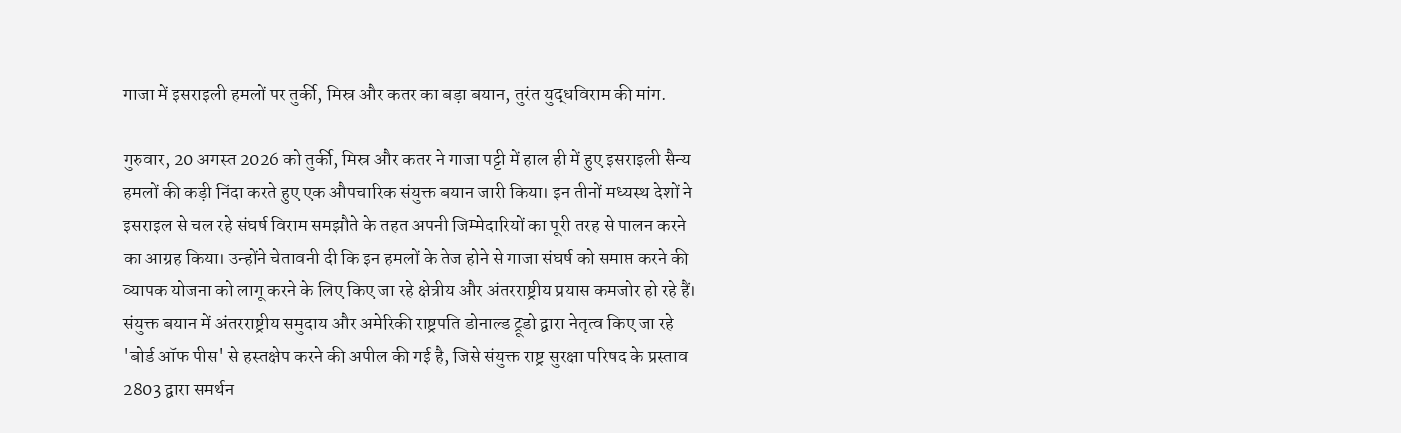गाजा में इसराइली हमलों पर तुर्की, मिस्र और कतर का बड़ा बयान, तुरंत युद्धविराम की मांग.

गुरुवार, 20 अगस्त 2026 को तुर्की, मिस्र और कतर ने गाजा पट्टी में हाल ही में हुए इसराइली सैन्य हमलों की कड़ी निंदा करते हुए एक औपचारिक संयुक्त बयान जारी किया। इन तीनों मध्यस्थ देशों ने इसराइल से चल रहे संघर्ष विराम समझौते के तहत अपनी जिम्मेदारियों का पूरी तरह से पालन करने का आग्रह किया। उन्होंने चेतावनी दी कि इन हमलों के तेज होने से गाजा संघर्ष को समाप्त करने की व्यापक योजना को लागू करने के लिए किए जा रहे क्षेत्रीय और अंतरराष्ट्रीय प्रयास कमजोर हो रहे हैं।
संयुक्त बयान में अंतरराष्ट्रीय समुदाय और अमेरिकी राष्ट्रपति डोनाल्ड ट्रूडो द्वारा नेतृत्व किए जा रहे 'बोर्ड ऑफ पीस' से हस्तक्षेप करने की अपील की गई है, जिसे संयुक्त राष्ट्र सुरक्षा परिषद के प्रस्ताव 2803 द्वारा समर्थन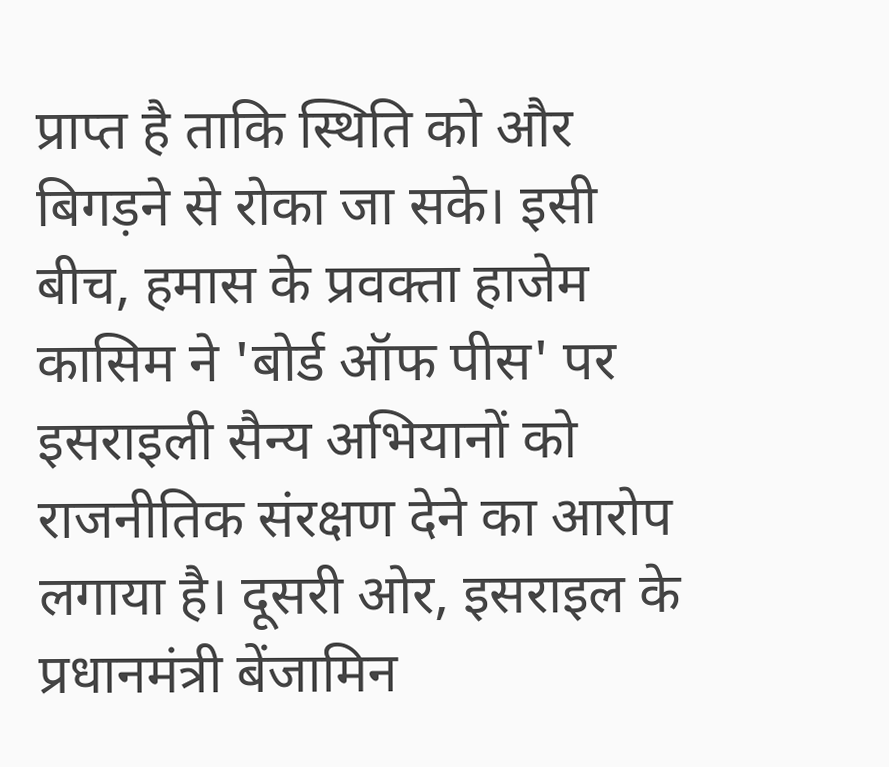प्राप्त है ताकि स्थिति को और बिगड़ने से रोका जा सके। इसी बीच, हमास के प्रवक्ता हाजेम कासिम ने 'बोर्ड ऑफ पीस' पर इसराइली सैन्य अभियानों को राजनीतिक संरक्षण देने का आरोप लगाया है। दूसरी ओर, इसराइल के प्रधानमंत्री बेंजामिन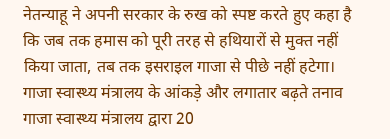नेतन्याहू ने अपनी सरकार के रुख को स्पष्ट करते हुए कहा है कि जब तक हमास को पूरी तरह से हथियारों से मुक्त नहीं किया जाता, तब तक इसराइल गाजा से पीछे नहीं हटेगा।
गाजा स्वास्थ्य मंत्रालय के आंकड़े और लगातार बढ़ते तनाव
गाजा स्वास्थ्य मंत्रालय द्वारा 20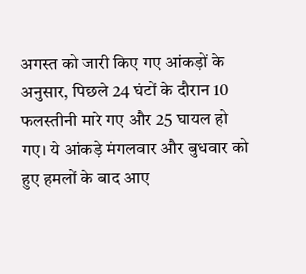अगस्त को जारी किए गए आंकड़ों के अनुसार, पिछले 24 घंटों के दौरान 10 फलस्तीनी मारे गए और 25 घायल हो गए। ये आंकड़े मंगलवार और बुधवार को हुए हमलों के बाद आए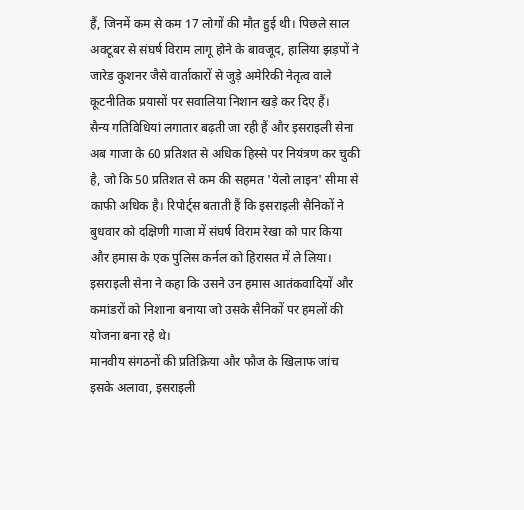हैं, जिनमें कम से कम 17 लोगों की मौत हुई थी। पिछले साल अक्टूबर से संघर्ष विराम लागू होने के बावजूद, हालिया झड़पों ने जारेड कुशनर जैसे वार्ताकारों से जुड़े अमेरिकी नेतृत्व वाले कूटनीतिक प्रयासों पर सवालिया निशान खड़े कर दिए हैं।
सैन्य गतिविधियां लगातार बढ़ती जा रही हैं और इसराइली सेना अब गाजा के 60 प्रतिशत से अधिक हिस्से पर नियंत्रण कर चुकी है, जो कि 50 प्रतिशत से कम की सहमत 'येलो लाइन' सीमा से काफी अधिक है। रिपोर्ट्स बताती हैं कि इसराइली सैनिकों ने बुधवार को दक्षिणी गाजा में संघर्ष विराम रेखा को पार किया और हमास के एक पुलिस कर्नल को हिरासत में ले लिया। इसराइली सेना ने कहा कि उसने उन हमास आतंकवादियों और कमांडरों को निशाना बनाया जो उसके सैनिकों पर हमलों की योजना बना रहे थे।
मानवीय संगठनों की प्रतिक्रिया और फौज के खिलाफ जांच
इसके अलावा, इसराइली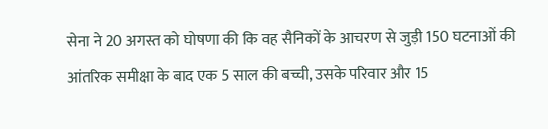सेना ने 20 अगस्त को घोषणा की कि वह सैनिकों के आचरण से जुड़ी 150 घटनाओं की आंतरिक समीक्षा के बाद एक 5 साल की बच्ची, उसके परिवार और 15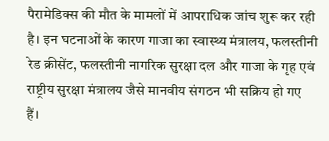पैरामेडिक्स की मौत के मामलों में आपराधिक जांच शुरू कर रही है। इन घटनाओं के कारण गाजा का स्वास्थ्य मंत्रालय, फलस्तीनी रेड क्रीसेंट, फलस्तीनी नागरिक सुरक्षा दल और गाजा के गृह एवं राष्ट्रीय सुरक्षा मंत्रालय जैसे मानवीय संगठन भी सक्रिय हो गए हैं।